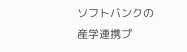ソフトバンクの産学連携プ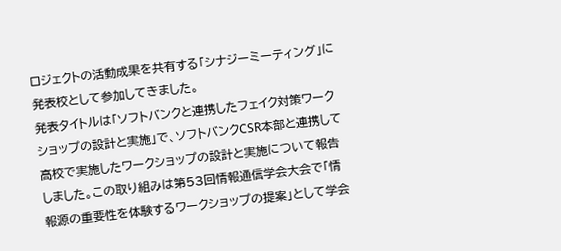ロジェクトの活動成果を共有する「シナジーミーティング」に発表校として参加してきました。
発表タイトルは「ソフトバンクと連携したフェイク対策ワークショップの設計と実施」で、ソフトバンクCSR本部と連携して高校で実施したワークショップの設計と実施について報告しました。この取り組みは第53回情報通信学会大会で「情報源の重要性を体験するワークショップの提案」として学会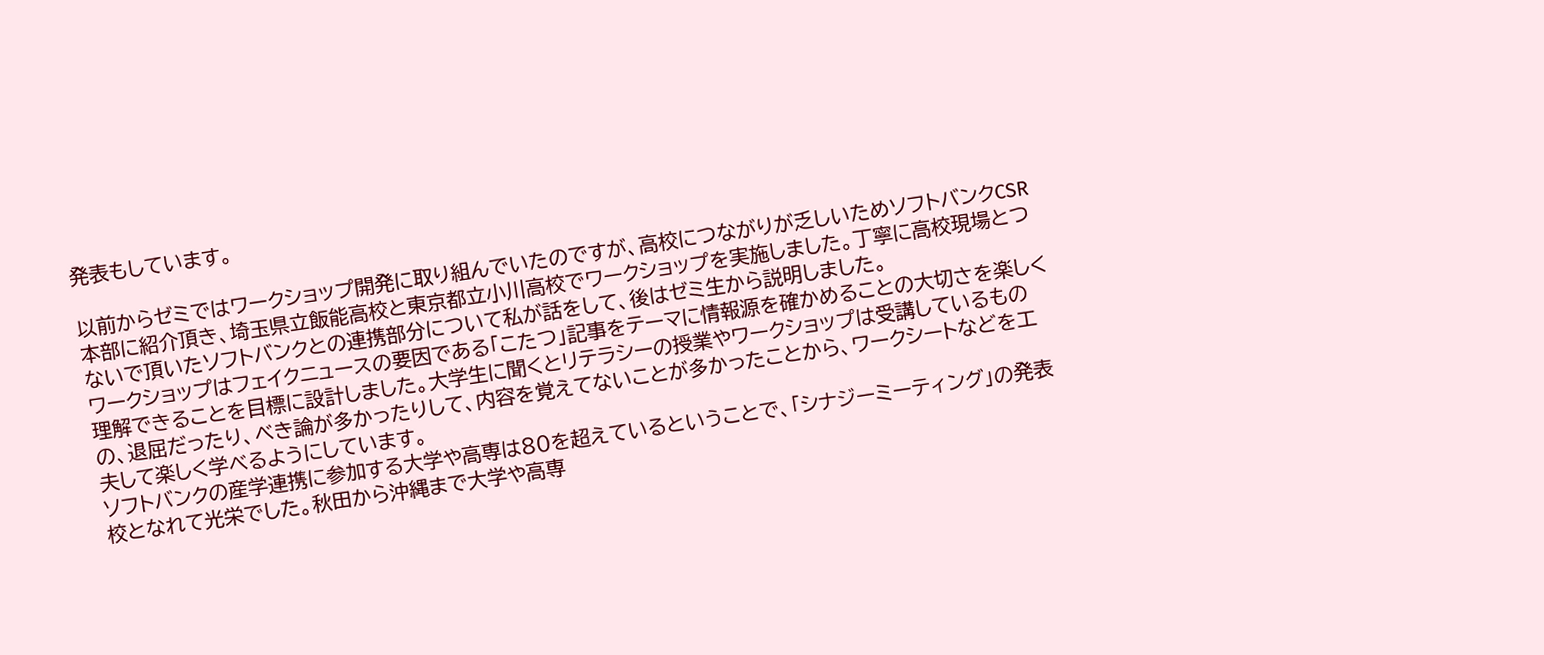発表もしています。

以前からゼミではワークショップ開発に取り組んでいたのですが、高校につながりが乏しいためソフトバンクCSR本部に紹介頂き、埼玉県立飯能高校と東京都立小川高校でワークショップを実施しました。丁寧に高校現場とつないで頂いたソフトバンクとの連携部分について私が話をして、後はゼミ生から説明しました。
ワークショップはフェイクニュースの要因である「こたつ」記事をテーマに情報源を確かめることの大切さを楽しく理解できることを目標に設計しました。大学生に聞くとリテラシーの授業やワークショップは受講しているものの、退屈だったり、べき論が多かったりして、内容を覚えてないことが多かったことから、ワークシートなどを工夫して楽しく学べるようにしています。
ソフトバンクの産学連携に参加する大学や高専は80を超えているということで、「シナジーミーティング」の発表校となれて光栄でした。秋田から沖縄まで大学や高専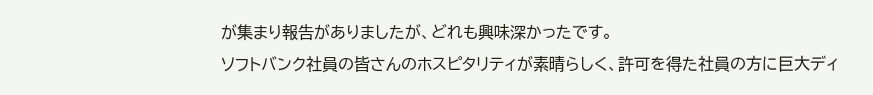が集まり報告がありましたが、どれも興味深かったです。
ソフトバンク社員の皆さんのホスピタリティが素晴らしく、許可を得た社員の方に巨大ディ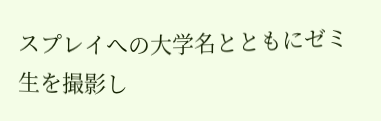スプレイへの大学名とともにゼミ生を撮影し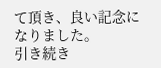て頂き、良い記念になりました。
引き続き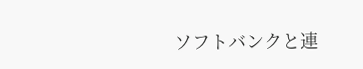ソフトバンクと連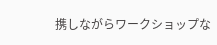携しながらワークショップな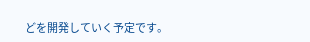どを開発していく予定です。